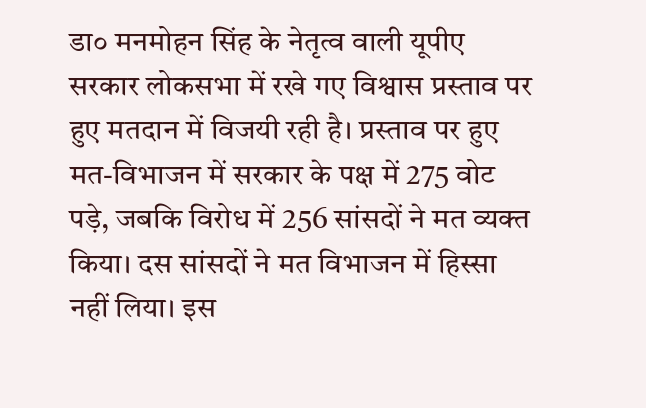डा० मनमोहन सिंह के नेतृत्व वाली यूपीए सरकार लोकसभा में रखे गए विश्वास प्रस्ताव पर हुए मतदान में विजयी रही है। प्रस्ताव पर हुए मत-विभाजन में सरकार के पक्ष में 275 वोट पड़े, जबकि विरोध में 256 सांसदों ने मत व्यक्त किया। दस सांसदों ने मत विभाजन में हिस्सा नहीं लिया। इस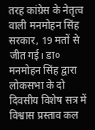तरह कांग्रेस के नेतृत्व वाली मनमोहन सिंह सरकार, 19 मतों से जीत गई। डा० मनमोहन सिंह द्वारा लोकसभा के दो दिवसीय विशेष सत्र में विश्वास प्रस्ताव कल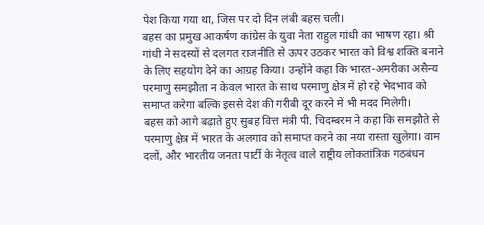पेश किया गया था, जिस पर दो दिन लंबी बहस चली।
बहस का प्रमुख आकर्षण कांग्रेस के युवा नेता राहुल गांधी का भाषण रहा। श्री गांधी ने सदस्यों से दलगत राजनीति से ऊपर उठकर भारत को विश्व शक्ति बनाने के लिए सहयोग देने का आग्रह किया। उन्होंने कहा कि भारत-अमरीका असैन्य परमाणु समझौता न केवल भारत के साथ परमाणु क्षेत्र में हो रहे भेदभाव को समाप्त करेगा बल्कि इससे देश की गरीबी दूर करने में भी मदद मिलेगी।
बहस को आगे बढ़ाते हुए सुबह वित्त मंत्री पी. चिदम्बरम ने कहा कि समझौते से परमाणु क्षेत्र में भारत के अलगाव को समाप्त करने का नया रास्ता खुलेगा। वाम दलों, और भारतीय जनता पार्टी के नेतृत्व वाले राष्ट्रीय लोकतांत्रिक गठबंधन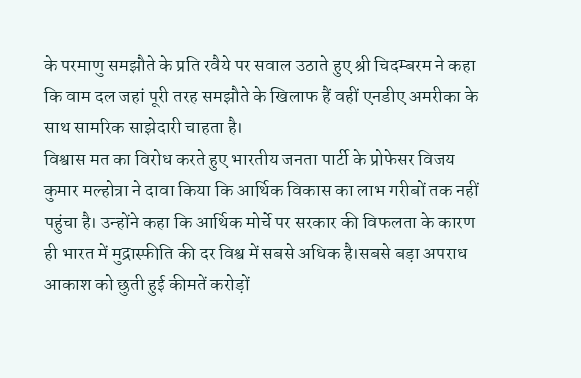के परमाणु समझौते के प्रति रवैये पर सवाल उठाते हुए श्री चिदम्बरम ने कहा कि वाम दल जहां पूरी तरह समझौते के खिलाफ हैं वहीं एनडीए अमरीका के साथ सामरिक साझेदारी चाहता है।
विश्वास मत का विरोध करते हुए भारतीय जनता पार्टी के प्रोफेसर विजय कुमार मल्होत्रा ने दावा किया कि आर्थिक विकास का लाभ गरीबों तक नहीं पहुंचा है। उन्होंने कहा कि आर्थिक मोर्चे पर सरकार की विफलता के कारण ही भारत में मुद्रास्फीति की दर विश्व में सबसे अधिक है।सबसे बड़ा अपराध आकाश को छुती हुई कीमतें करोड़ों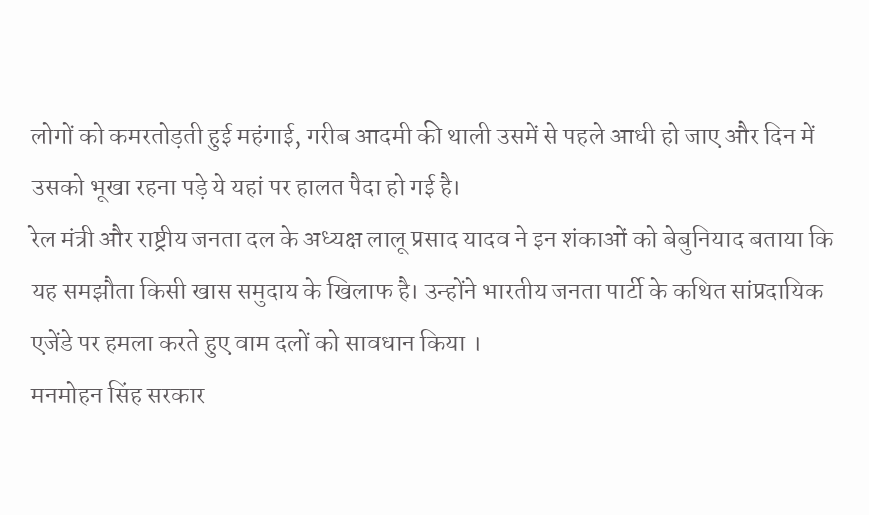लोगों को कमरतोड़ती हुई महंगाई, गरीब आदमी की थाली उसमें से पहले आधी हो जाए और दिन में उसको भूखा रहना पड़े ये यहां पर हालत पैदा हो गई है।
रेल मंत्री और राष्ट्रीय जनता दल के अध्यक्ष लालू प्रसाद यादव ने इन शंकाओं को बेबुनियाद बताया कि यह समझौता किसी खास समुदाय के खिलाफ है। उन्होंने भारतीय जनता पार्टी के कथित सांप्रदायिक एजेंडे पर हमला करते हुए वाम दलों को सावधान किया ।
मनमोहन सिंह सरकार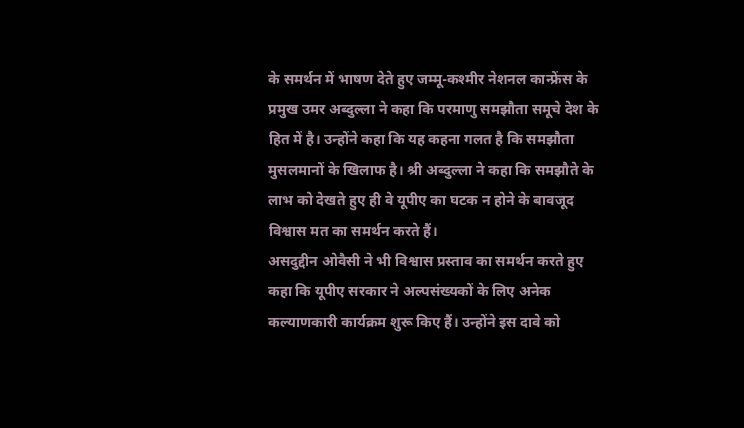के समर्थन में भाषण देते हुए जम्मू-कश्मीर नेशनल कान्फ्रेंस के प्रमुख उमर अब्दुल्ला ने कहा कि परमाणु समझौता समूचे देश के हित में है। उन्होंने कहा कि यह कहना गलत है कि समझौता मुसलमानों के खिलाफ है। श्री अब्दुल्ला ने कहा कि समझौते के लाभ को देखते हुए ही वे यूपीए का घटक न होने के बावजूद विश्वास मत का समर्थन करते हैं।
असदुद्दीन ओवैसी ने भी विश्वास प्रस्ताव का समर्थन करते हुए कहा कि यूपीए सरकार ने अल्पसंख्यकों के लिए अनेक कल्याणकारी कार्यक्रम शुरू किए हैं। उन्होंने इस दावे को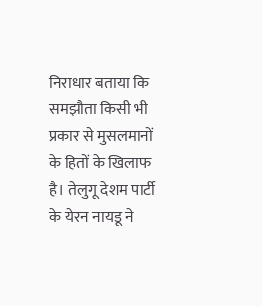निराधार बताया कि समझौता किसी भी प्रकार से मुसलमानों के हितों के खिलाफ है। तेलुगू देशम पार्टी के येरन नायडू ने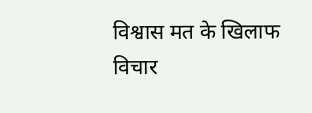विश्वास मत के खिलाफ विचार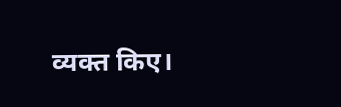व्यक्त किए।